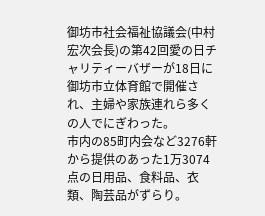御坊市社会福祉協議会(中村宏次会長)の第42回愛の日チャリティーバザーが18日に御坊市立体育館で開催され、主婦や家族連れら多くの人でにぎわった。
市内の85町内会など3276軒から提供のあった1万3074点の日用品、食料品、衣類、陶芸品がずらり。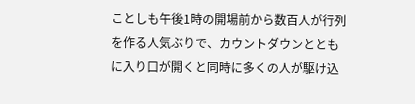ことしも午後1時の開場前から数百人が行列を作る人気ぶりで、カウントダウンとともに入り口が開くと同時に多くの人が駆け込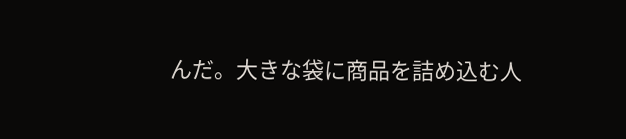んだ。大きな袋に商品を詰め込む人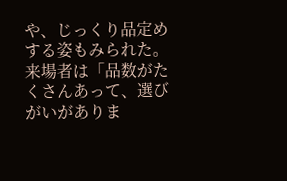や、じっくり品定めする姿もみられた。来場者は「品数がたくさんあって、選びがいがありま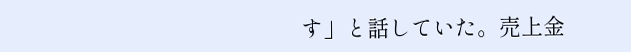す」と話していた。売上金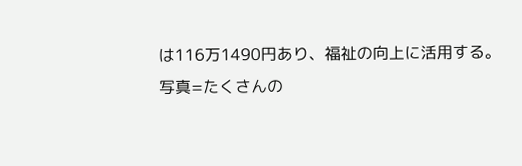は116万1490円あり、福祉の向上に活用する。
写真=たくさんの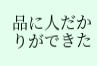品に人だかりができた